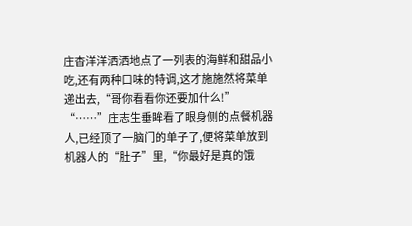庄杳洋洋洒洒地点了一列表的海鲜和甜品小吃,还有两种口味的特调,这才施施然将菜单递出去,“哥你看看你还要加什么!”
“……”庄志生垂眸看了眼身侧的点餐机器人,已经顶了一脑门的单子了,便将菜单放到机器人的“肚子”里,“你最好是真的饿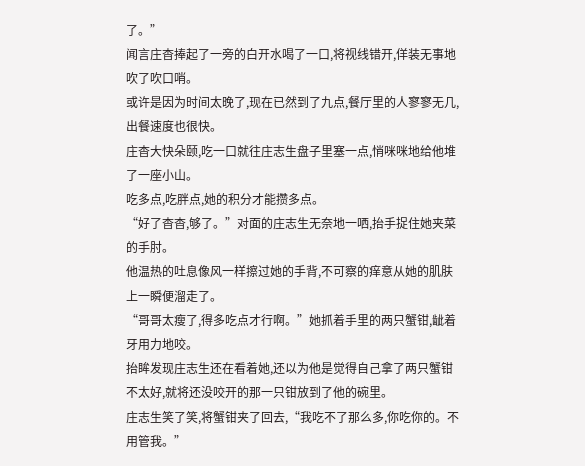了。”
闻言庄杳捧起了一旁的白开水喝了一口,将视线错开,佯装无事地吹了吹口哨。
或许是因为时间太晚了,现在已然到了九点,餐厅里的人寥寥无几,出餐速度也很快。
庄杳大快朵颐,吃一口就往庄志生盘子里塞一点,悄咪咪地给他堆了一座小山。
吃多点,吃胖点,她的积分才能攒多点。
“好了杳杳,够了。”对面的庄志生无奈地一哂,抬手捉住她夹菜的手肘。
他温热的吐息像风一样擦过她的手背,不可察的痒意从她的肌肤上一瞬便溜走了。
“哥哥太瘦了,得多吃点才行啊。”她抓着手里的两只蟹钳,龇着牙用力地咬。
抬眸发现庄志生还在看着她,还以为他是觉得自己拿了两只蟹钳不太好,就将还没咬开的那一只钳放到了他的碗里。
庄志生笑了笑,将蟹钳夹了回去,“我吃不了那么多,你吃你的。不用管我。”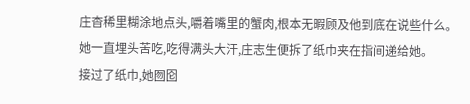庄杳稀里糊涂地点头,嚼着嘴里的蟹肉,根本无暇顾及他到底在说些什么。
她一直埋头苦吃,吃得满头大汗,庄志生便拆了纸巾夹在指间递给她。
接过了纸巾,她囫囵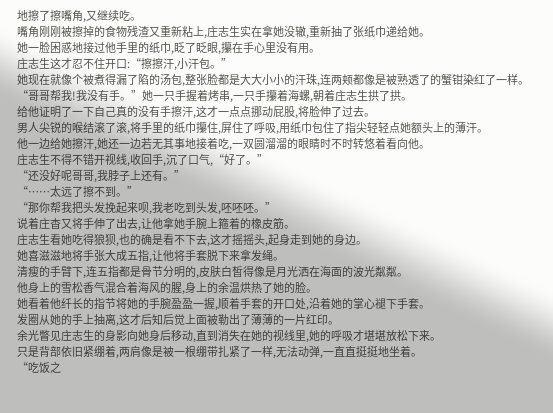地擦了擦嘴角,又继续吃。
嘴角刚刚被擦掉的食物残渣又重新粘上,庄志生实在拿她没辙,重新抽了张纸巾递给她。
她一脸困惑地接过他手里的纸巾,眨了眨眼,攥在手心里没有用。
庄志生这才忍不住开口:“擦擦汗,小汗包。”
她现在就像个被煮得漏了陷的汤包,整张脸都是大大小小的汗珠,连两颊都像是被熟透了的蟹钳染红了一样。
“哥哥帮我!我没有手。”她一只手握着烤串,一只手攥着海螺,朝着庄志生拱了拱。
给他证明了一下自己真的没有手擦汗,这才一点点挪动屁股,将脸伸了过去。
男人尖锐的喉结滚了滚,将手里的纸巾攥住,屏住了呼吸,用纸巾包住了指尖轻轻点她额头上的薄汗。
他一边给她擦汗,她还一边若无其事地接着吃,一双圆溜溜的眼睛时不时转悠着看向他。
庄志生不得不错开视线,收回手,沉了口气,“好了。”
“还没好呢哥哥,我脖子上还有。”
“……太远了擦不到。”
“那你帮我把头发挽起来呗,我老吃到头发,呸呸呸。”
说着庄杳又将手伸了出去,让他拿她手腕上箍着的橡皮筋。
庄志生看她吃得狼狈,也的确是看不下去,这才摇摇头,起身走到她的身边。
她喜滋滋地将手张大成五指,让他将手套脱下来拿发绳。
清瘦的手臂下,连五指都是骨节分明的,皮肤白皙得像是月光洒在海面的波光粼粼。
他身上的雪松香气混合着海风的腥,身上的余温烘热了她的脸。
她看着他纤长的指节将她的手腕盈盈一握,顺着手套的开口处,沿着她的掌心褪下手套。
发圈从她的手上抽离,这才后知后觉上面被勒出了薄薄的一片红印。
余光瞥见庄志生的身影向她身后移动,直到消失在她的视线里,她的呼吸才堪堪放松下来。
只是背部依旧紧绷着,两肩像是被一根绷带扎紧了一样,无法动弹,一直直挺挺地坐着。
“吃饭之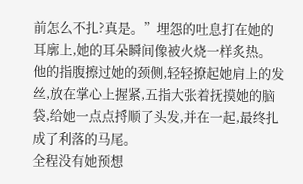前怎么不扎?真是。”埋怨的吐息打在她的耳廓上,她的耳朵瞬间像被火烧一样炙热。
他的指腹擦过她的颈侧,轻轻撩起她肩上的发丝,放在掌心上握紧,五指大张着抚摸她的脑袋,给她一点点捋顺了头发,并在一起,最终扎成了利落的马尾。
全程没有她预想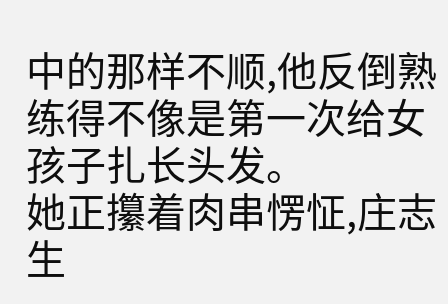中的那样不顺,他反倒熟练得不像是第一次给女孩子扎长头发。
她正攥着肉串愣怔,庄志生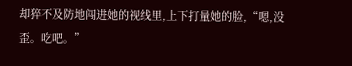却猝不及防地闯进她的视线里,上下打量她的脸,“嗯,没歪。吃吧。”